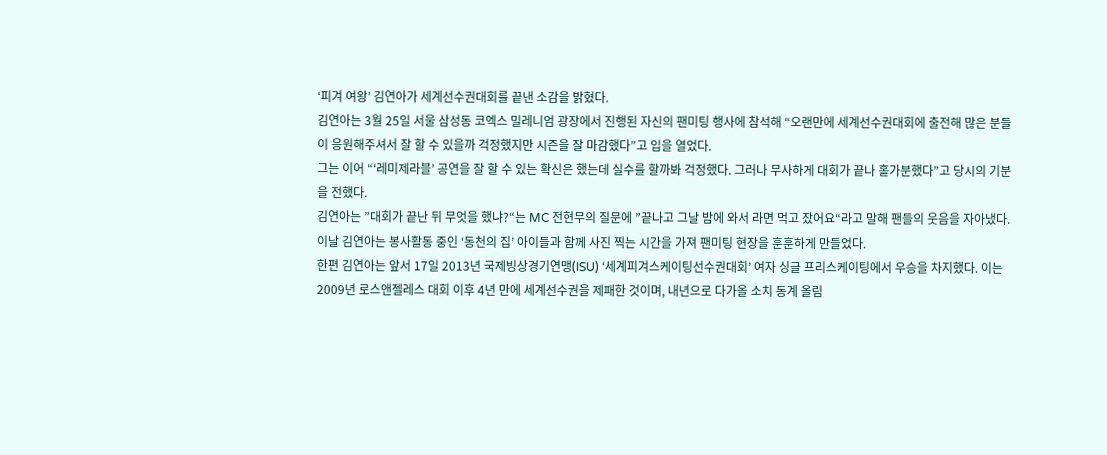‘피겨 여왕’ 김연아가 세계선수권대회를 끝낸 소감을 밝혔다.
김연아는 3월 25일 서울 삼성동 코엑스 밀레니엄 광장에서 진행된 자신의 팬미팅 행사에 참석해 “오랜만에 세계선수권대회에 출전해 많은 분들이 응원해주셔서 잘 할 수 있을까 걱정했지만 시즌을 잘 마감했다”고 입을 열었다.
그는 이어 “‘레미제라블’ 공연을 잘 할 수 있는 확신은 했는데 실수를 할까봐 걱정했다. 그러나 무사하게 대회가 끝나 홀가분했다”고 당시의 기분을 전했다.
김연아는 ”대회가 끝난 뒤 무엇을 했냐?“는 MC 전현무의 질문에 ”끝나고 그날 밤에 와서 라면 먹고 잤어요“라고 말해 팬들의 웃음을 자아냈다.
이날 김연아는 봉사활동 중인 ‘동천의 집’ 아이들과 함께 사진 찍는 시간을 가져 팬미팅 현장을 훈훈하게 만들었다.
한편 김연아는 앞서 17일 2013년 국제빙상경기연맹(ISU) ‘세계피겨스케이팅선수권대회’ 여자 싱글 프리스케이팅에서 우승을 차지했다. 이는 2009년 로스앤젤레스 대회 이후 4년 만에 세계선수권을 제패한 것이며, 내년으로 다가올 소치 동계 올림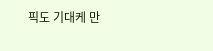픽도 기대케 만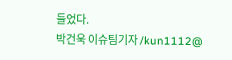들었다.
박건욱 이슈팀기자 /kun1112@